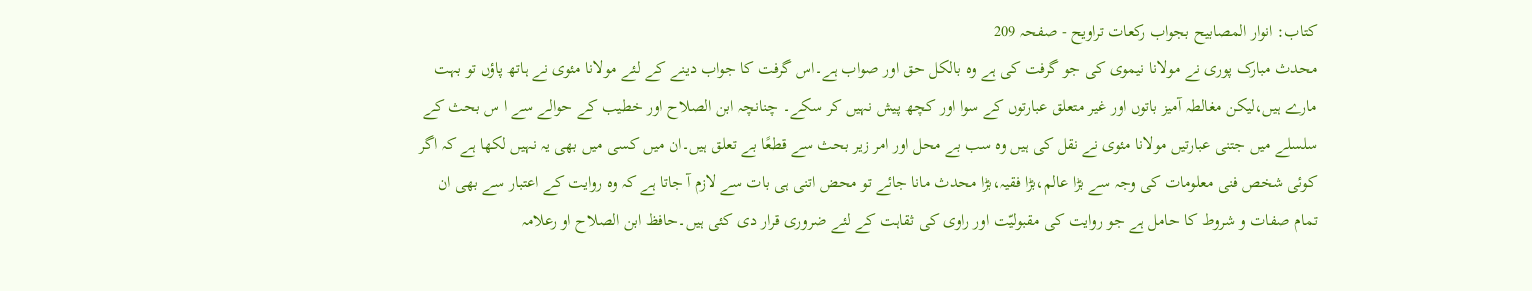کتاب: انوار المصابیح بجواب رکعات تراویح - صفحہ 209
محدث مبارک پوری نے مولانا نیموی کی جو گرفت کی ہے وہ بالکل حق اور صواب ہے۔اس گرفت کا جواب دینے کے لئے مولانا مئوی نے ہاتھ پاؤں تو بہت مارے ہیں،لیکن مغالطہ آمیز باتوں اور غیر متعلق عبارتوں کے سوا اور کچھ پیش نہیں کر سکے۔ چنانچہ ابن الصلاح اور خطیب کے حوالے سے ا س بحث کے سلسلے میں جتنی عبارتیں مولانا مئوی نے نقل کی ہیں وہ سب بے محل اور امر زیر بحث سے قطعًا بے تعلق ہیں۔ان میں کسی میں بھی یہ نہیں لکھا ہے کہ اگر کوئی شخص فنی معلومات کی وجہ سے بڑا عالم،بڑا فقیہ،بڑا محدث مانا جائے تو محض اتنی ہی بات سے لازم آ جاتا ہے کہ وہ روایت کے اعتبار سے بھی ان تمام صفات و شروط کا حامل ہے جو روایت کی مقبولیّت اور راوی کی ثقاہت کے لئے ضروری قرار دی کئی ہیں۔حافظ ابن الصلاح او رعلامہ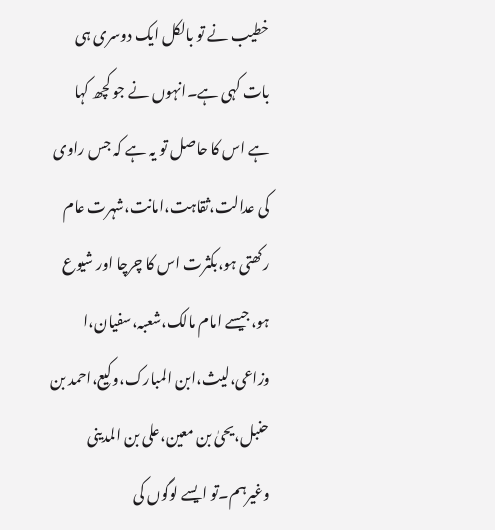خطیب نے تو بالکل ایک دوسری ہی بات کہی ہے۔انہوں نے جو کچھ کہا ہے اس کا حاصل تو یہ ہے کہ جس راوی کی عدالت،ثقاہت،امانت،شہرت عام رکھتی ہو،بکثرت اس کا چرچا اور شیوع ہو،جیسے امام مالک،شعبہ،سفیان،ا وزاعی،لیث،ابن المبارک،وکیع،احمد بن حنبل،یحیٰ بن معین،علی بن المدینی وغیرہم۔تو ایسے لوگوں کی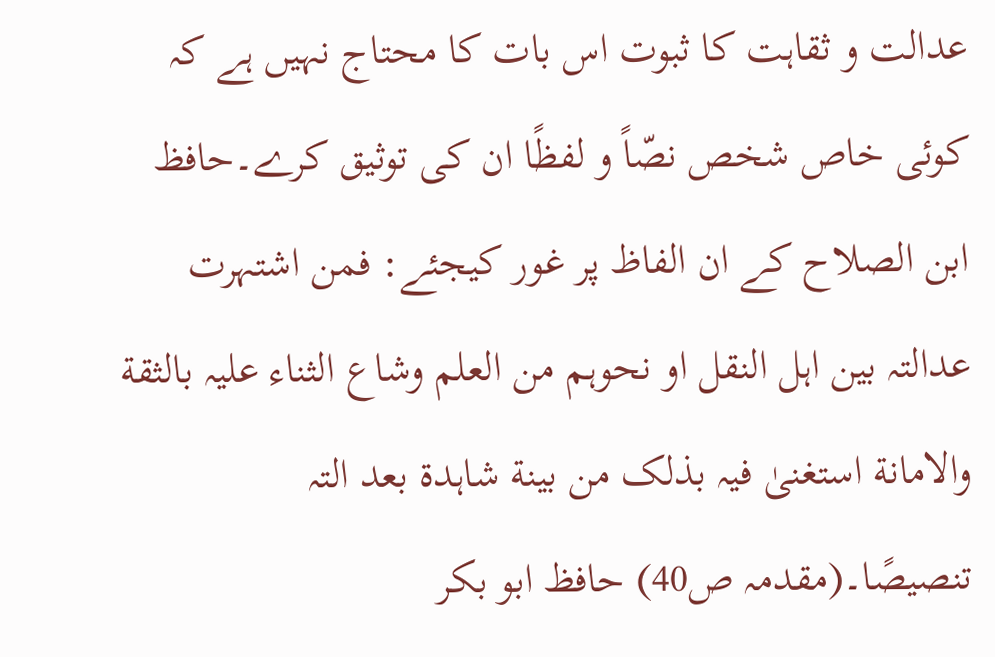عدالت و ثقاہت کا ثبوت اس بات کا محتاج نہیں ہے کہ کوئی خاص شخص نصّاً و لفظًا ان کی توثیق کرے۔حافظ ابن الصلاح کے ان الفاظ پر غور کیجئے: فمن اشتہرت عدالتہ بین اہل النقل او نحوہم من العلم وشاع الثناء علیہ بالثقة والامانة استغنیٰ فیہ بذلک من بینة شاہدة بعد التہ تنصیصًا۔(مقدمہ ص40) حافظ ابو بکر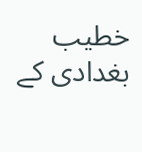خطیب بغدادی کے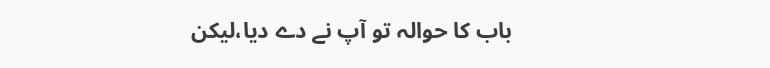باب کا حوالہ تو آپ نے دے دیا،لیکن